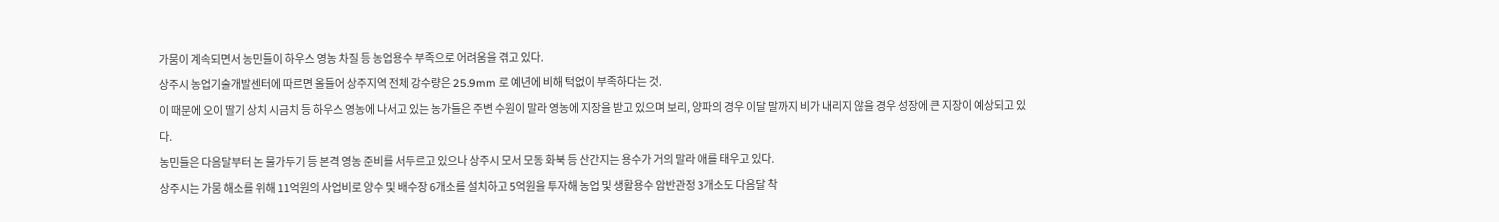가뭄이 계속되면서 농민들이 하우스 영농 차질 등 농업용수 부족으로 어려움을 겪고 있다.
상주시 농업기술개발센터에 따르면 올들어 상주지역 전체 강수량은 25.9mm 로 예년에 비해 턱없이 부족하다는 것.
이 때문에 오이 딸기 상치 시금치 등 하우스 영농에 나서고 있는 농가들은 주변 수원이 말라 영농에 지장을 받고 있으며 보리, 양파의 경우 이달 말까지 비가 내리지 않을 경우 성장에 큰 지장이 예상되고 있다.
농민들은 다음달부터 논 물가두기 등 본격 영농 준비를 서두르고 있으나 상주시 모서 모동 화북 등 산간지는 용수가 거의 말라 애를 태우고 있다.
상주시는 가뭄 해소를 위해 11억원의 사업비로 양수 및 배수장 6개소를 설치하고 5억원을 투자해 농업 및 생활용수 암반관정 3개소도 다음달 착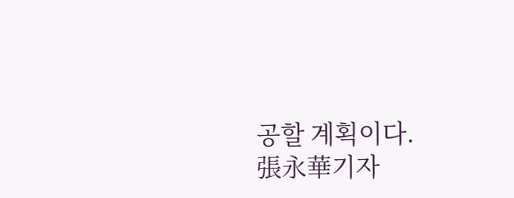공할 계획이다.
張永華기자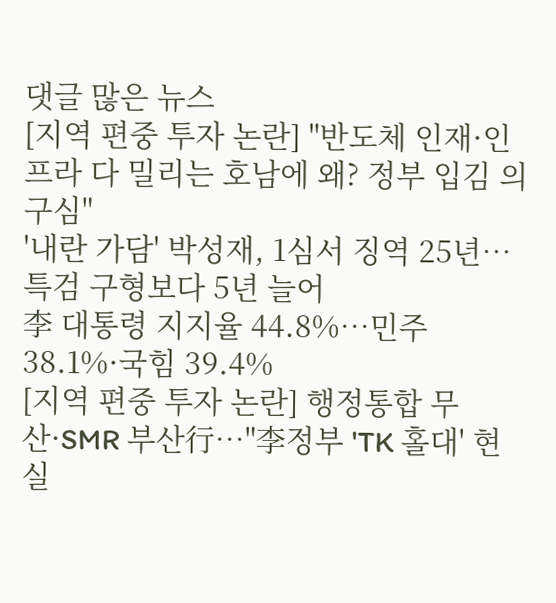댓글 많은 뉴스
[지역 편중 투자 논란] "반도체 인재·인프라 다 밀리는 호남에 왜? 정부 입김 의구심"
'내란 가담' 박성재, 1심서 징역 25년…특검 구형보다 5년 늘어
李 대통령 지지율 44.8%…민주 38.1%·국힘 39.4%
[지역 편중 투자 논란] 행정통합 무산·SMR 부산行…"李정부 'TK 홀대' 현실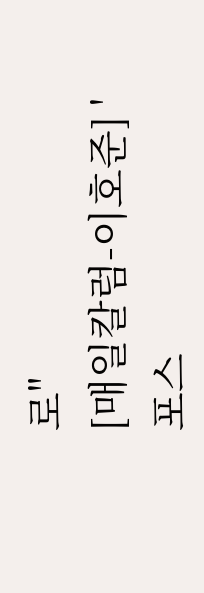로"
[매일칼럼-이호준] '포스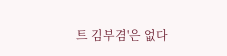트 김부겸'은 없다